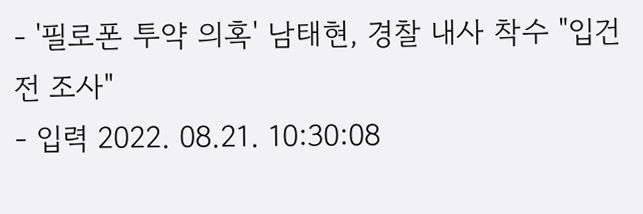- '필로폰 투약 의혹' 남태현, 경찰 내사 착수 "입건 전 조사"
- 입력 2022. 08.21. 10:30:08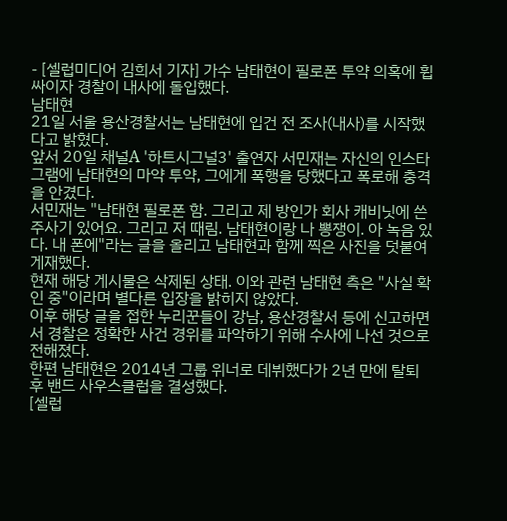- [셀럽미디어 김희서 기자] 가수 남태현이 필로폰 투약 의혹에 휩싸이자 경찰이 내사에 돌입했다.
남태현
21일 서울 용산경찰서는 남태현에 입건 전 조사(내사)를 시작했다고 밝혔다.
앞서 20일 채널A '하트시그널3' 출연자 서민재는 자신의 인스타그램에 남태현의 마약 투약, 그에게 폭행을 당했다고 폭로해 충격을 안겼다.
서민재는 "남태현 필로폰 함. 그리고 제 방인가 회사 캐비닛에 쓴 주사기 있어요. 그리고 저 때림. 남태현이랑 나 뽕쟁이. 아 녹음 있다. 내 폰에"라는 글을 올리고 남태현과 함께 찍은 사진을 덧붙여 게재했다.
현재 해당 게시물은 삭제된 상태. 이와 관련 남태현 측은 "사실 확인 중"이라며 별다른 입장을 밝히지 않았다.
이후 해당 글을 접한 누리꾼들이 강남, 용산경찰서 등에 신고하면서 경찰은 정확한 사건 경위를 파악하기 위해 수사에 나선 것으로 전해졌다.
한편 남태현은 2014년 그룹 위너로 데뷔했다가 2년 만에 탈퇴 후 밴드 사우스클럽을 결성했다.
[셀럽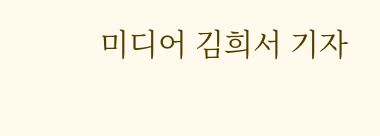미디어 김희서 기자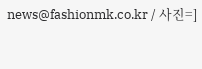news@fashionmk.co.kr / 사진=]